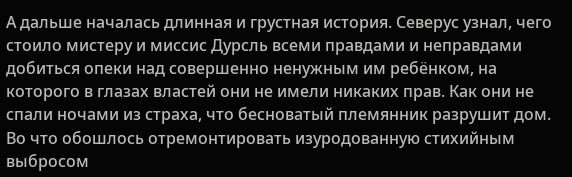А дальше началась длинная и грустная история. Северус узнал, чего стоило мистеру и миссис Дурсль всеми правдами и неправдами добиться опеки над совершенно ненужным им ребёнком, на которого в глазах властей они не имели никаких прав. Как они не спали ночами из страха, что бесноватый племянник разрушит дом. Во что обошлось отремонтировать изуродованную стихийным выбросом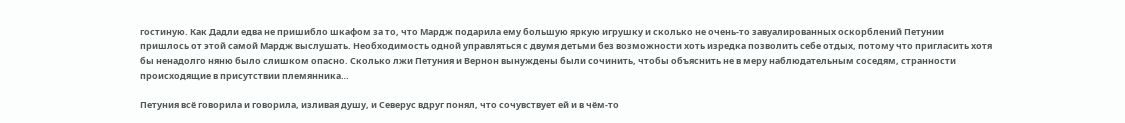гостиную. Как Дадли едва не пришибло шкафом за то, что Мардж подарила ему большую яркую игрушку и сколько не очень-то завуалированных оскорблений Петунии пришлось от этой самой Мардж выслушать. Необходимость одной управляться с двумя детьми без возможности хоть изредка позволить себе отдых, потому что пригласить хотя бы ненадолго няню было слишком опасно. Сколько лжи Петуния и Вернон вынуждены были сочинить, чтобы объяснить не в меру наблюдательным соседям, странности происходящие в присутствии племянника…

Петуния всё говорила и говорила, изливая душу, и Северус вдруг понял, что сочувствует ей и в чём-то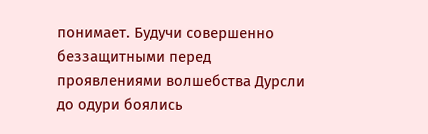понимает. Будучи совершенно беззащитными перед проявлениями волшебства Дурсли до одури боялись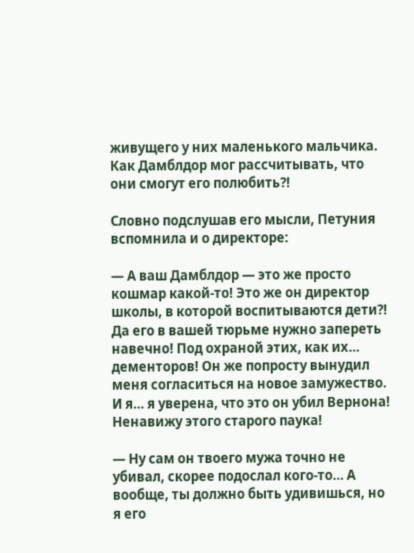живущего у них маленького мальчика. Как Дамблдор мог рассчитывать, что они смогут его полюбить?!

Словно подслушав его мысли, Петуния вспомнила и о директоре:

— А ваш Дамблдор — это же просто кошмар какой-то! Это же он директор школы, в которой воспитываются дети?! Да его в вашей тюрьме нужно запереть навечно! Под охраной этих, как их… дементоров! Он же попросту вынудил меня согласиться на новое замужество. И я… я уверена, что это он убил Вернона! Ненавижу этого старого паука!

— Ну сам он твоего мужа точно не убивал, скорее подослал кого-то… А вообще, ты должно быть удивишься, но я его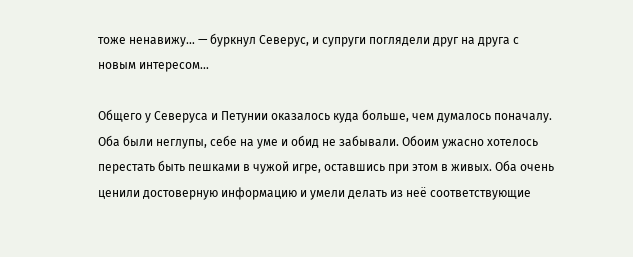тоже ненавижу… — буркнул Северус, и супруги поглядели друг на друга с новым интересом…

Общего у Северуса и Петунии оказалось куда больше, чем думалось поначалу. Оба были неглупы, себе на уме и обид не забывали. Обоим ужасно хотелось перестать быть пешками в чужой игре, оставшись при этом в живых. Оба очень ценили достоверную информацию и умели делать из неё соответствующие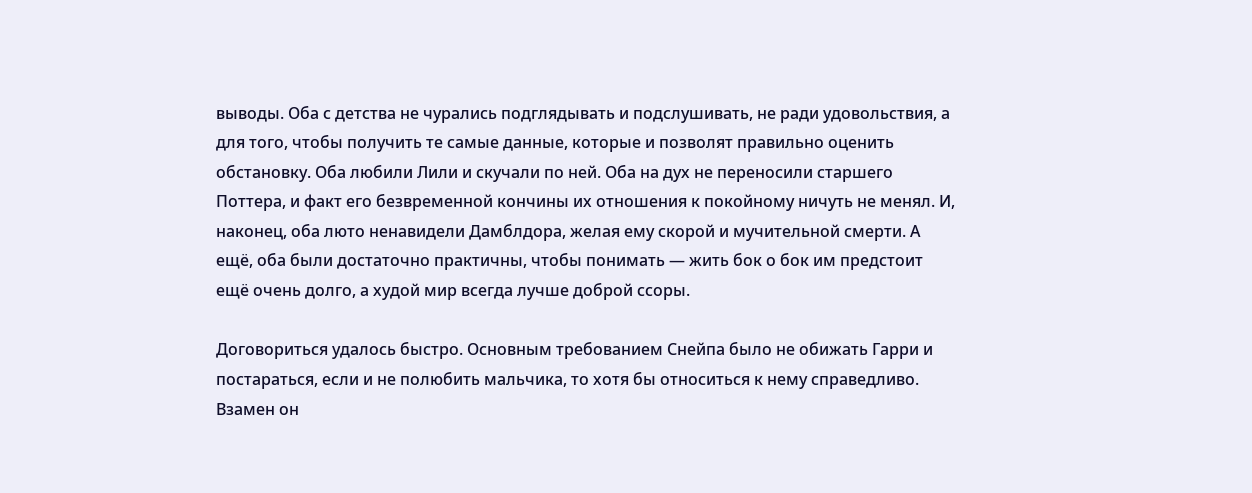выводы. Оба с детства не чурались подглядывать и подслушивать, не ради удовольствия, а для того, чтобы получить те самые данные, которые и позволят правильно оценить обстановку. Оба любили Лили и скучали по ней. Оба на дух не переносили старшего Поттера, и факт его безвременной кончины их отношения к покойному ничуть не менял. И, наконец, оба люто ненавидели Дамблдора, желая ему скорой и мучительной смерти. А ещё, оба были достаточно практичны, чтобы понимать — жить бок о бок им предстоит ещё очень долго, а худой мир всегда лучше доброй ссоры.

Договориться удалось быстро. Основным требованием Снейпа было не обижать Гарри и постараться, если и не полюбить мальчика, то хотя бы относиться к нему справедливо. Взамен он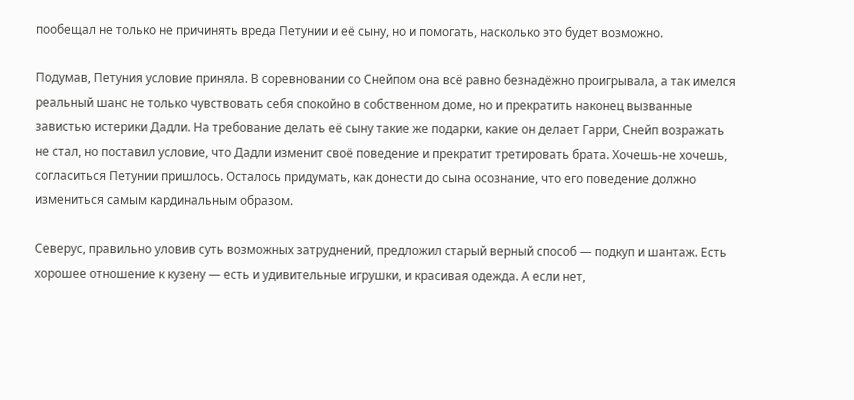пообещал не только не причинять вреда Петунии и её сыну, но и помогать, насколько это будет возможно.

Подумав, Петуния условие приняла. В соревновании со Снейпом она всё равно безнадёжно проигрывала, а так имелся реальный шанс не только чувствовать себя спокойно в собственном доме, но и прекратить наконец вызванные завистью истерики Дадли. На требование делать её сыну такие же подарки, какие он делает Гарри, Снейп возражать не стал, но поставил условие, что Дадли изменит своё поведение и прекратит третировать брата. Хочешь-не хочешь, согласиться Петунии пришлось. Осталось придумать, как донести до сына осознание, что его поведение должно измениться самым кардинальным образом.

Северус, правильно уловив суть возможных затруднений, предложил старый верный способ — подкуп и шантаж. Есть хорошее отношение к кузену — есть и удивительные игрушки, и красивая одежда. А если нет,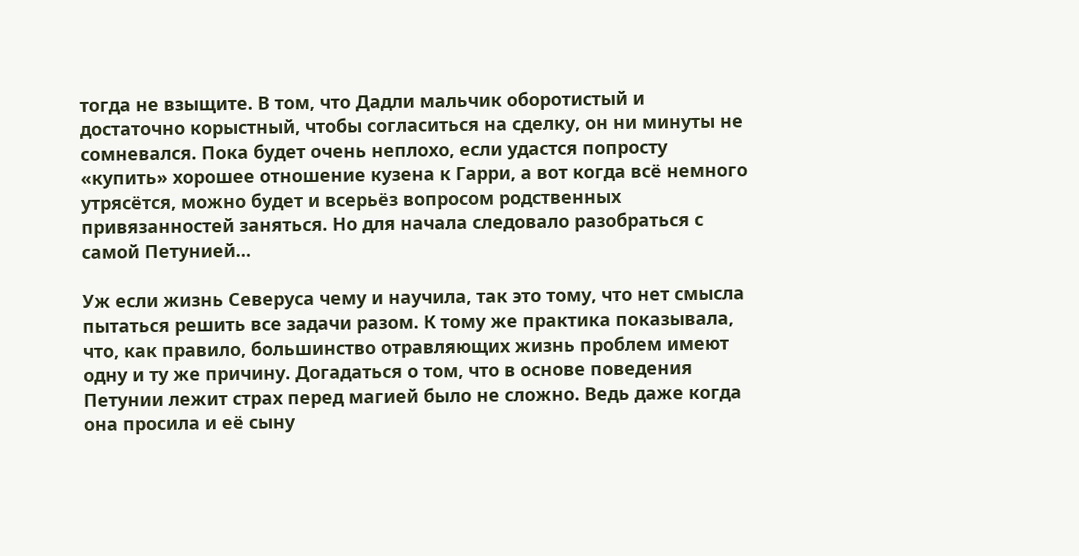тогда не взыщите. В том, что Дадли мальчик оборотистый и достаточно корыстный, чтобы согласиться на сделку, он ни минуты не сомневался. Пока будет очень неплохо, если удастся попросту «купить» хорошее отношение кузена к Гарри, а вот когда всё немного утрясётся, можно будет и всерьёз вопросом родственных привязанностей заняться. Но для начала следовало разобраться с самой Петунией…

Уж если жизнь Северуса чему и научила, так это тому, что нет смысла пытаться решить все задачи разом. К тому же практика показывала, что, как правило, большинство отравляющих жизнь проблем имеют одну и ту же причину. Догадаться о том, что в основе поведения Петунии лежит страх перед магией было не сложно. Ведь даже когда она просила и её сыну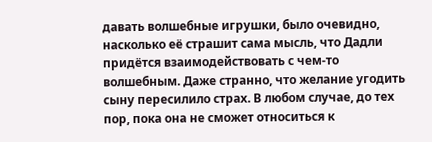давать волшебные игрушки, было очевидно, насколько её страшит сама мысль, что Дадли придётся взаимодействовать с чем-то волшебным. Даже странно, что желание угодить сыну пересилило страх. В любом случае, до тех пор, пока она не сможет относиться к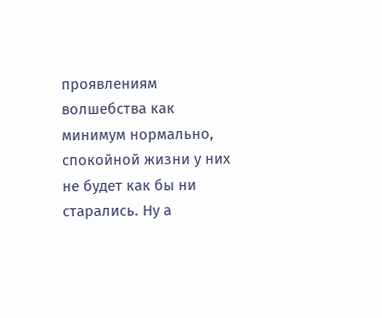проявлениям волшебства как минимум нормально, спокойной жизни у них не будет как бы ни старались. Ну а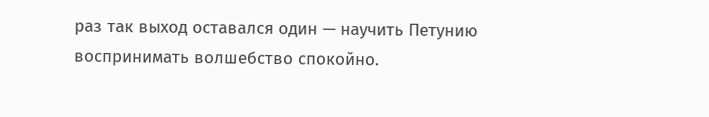раз так выход оставался один — научить Петунию воспринимать волшебство спокойно.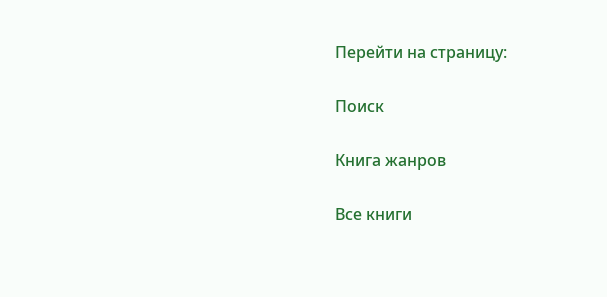Перейти на страницу:

Поиск

Книга жанров

Все книги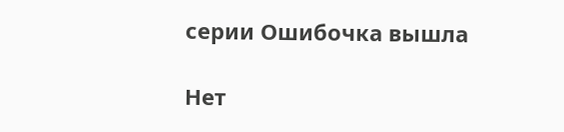серии Ошибочка вышла

Нет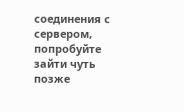соединения с сервером, попробуйте зайти чуть позже